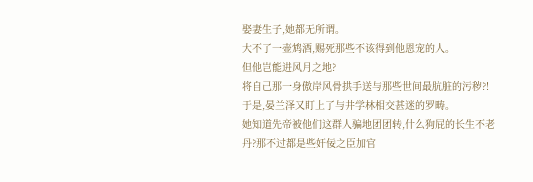娶妻生子,她都无所谓。
大不了一壶鸩酒,赐死那些不该得到他恩宠的人。
但他岂能进风月之地?
将自己那一身傲岸风骨拱手送与那些世间最肮脏的污秽?!
于是,晏兰泽又盯上了与井学林相交甚迷的罗畴。
她知道先帝被他们这群人骗地团团转,什么狗屁的长生不老丹?那不过都是些奸佞之臣加官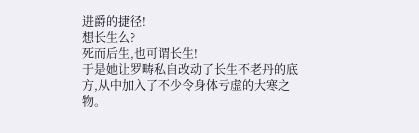进爵的捷径!
想长生么?
死而后生,也可谓长生!
于是她让罗畴私自改动了长生不老丹的底方,从中加入了不少令身体亏虚的大寒之物。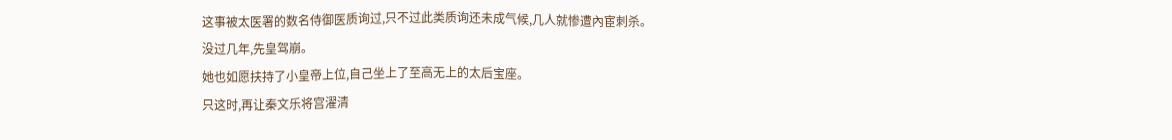这事被太医署的数名侍御医质询过,只不过此类质询还未成气候,几人就惨遭內宦刺杀。
没过几年,先皇驾崩。
她也如愿扶持了小皇帝上位,自己坐上了至高无上的太后宝座。
只这时,再让秦文乐将宫濯清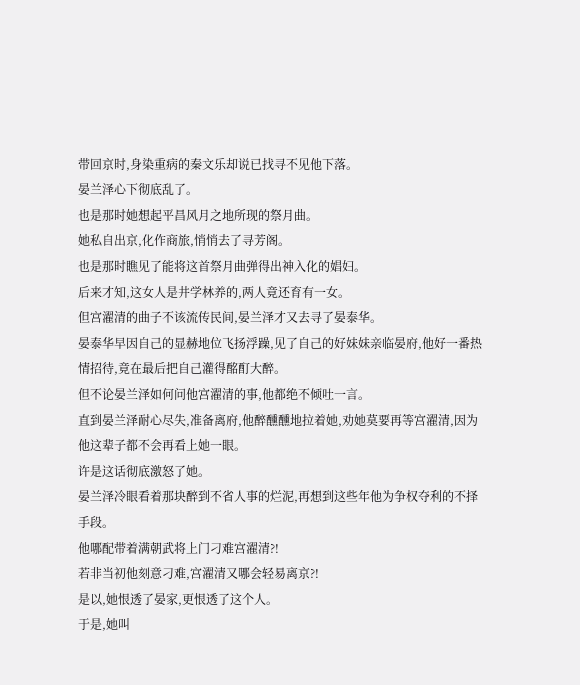带回京时,身染重病的秦文乐却说已找寻不见他下落。
晏兰泽心下彻底乱了。
也是那时她想起平昌风月之地所现的祭月曲。
她私自出京,化作商旅,悄悄去了寻芳阁。
也是那时瞧见了能将这首祭月曲弹得出神入化的娼妇。
后来才知,这女人是井学林养的,两人竟还育有一女。
但宫濯清的曲子不该流传民间,晏兰泽才又去寻了晏泰华。
晏泰华早因自己的显赫地位飞扬浮躁,见了自己的好妹妹亲临晏府,他好一番热情招待,竟在最后把自己灌得酩酊大醉。
但不论晏兰泽如何问他宫濯清的事,他都绝不倾吐一言。
直到晏兰泽耐心尽失,准备离府,他醉醺醺地拉着她,劝她莫要再等宫濯清,因为他这辈子都不会再看上她一眼。
许是这话彻底激怒了她。
晏兰泽冷眼看着那块醉到不省人事的烂泥,再想到这些年他为争权夺利的不择手段。
他哪配带着满朝武将上门刁难宫濯清?!
若非当初他刻意刁难,宫濯清又哪会轻易离京?!
是以,她恨透了晏家,更恨透了这个人。
于是,她叫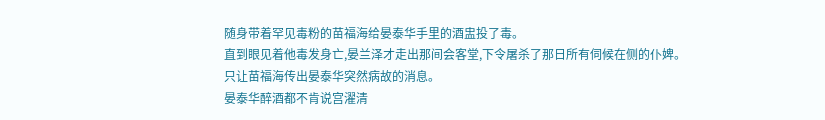随身带着罕见毒粉的苗福海给晏泰华手里的酒盅投了毒。
直到眼见着他毒发身亡,晏兰泽才走出那间会客堂,下令屠杀了那日所有伺候在侧的仆婢。
只让苗福海传出晏泰华突然病故的消息。
晏泰华醉酒都不肯说宫濯清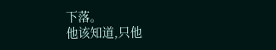下落。
他该知道,只他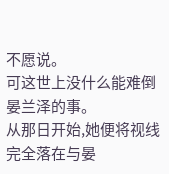不愿说。
可这世上没什么能难倒晏兰泽的事。
从那日开始,她便将视线完全落在与晏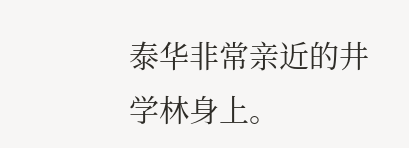泰华非常亲近的井学林身上。